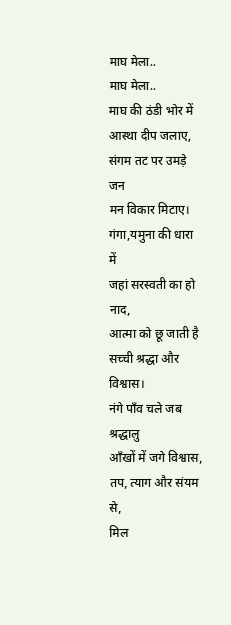माघ मेला..
माघ मेला..
माघ की ठंडी भोर में
आस्था दीप जलाए,
संगम तट पर उमड़े जन
मन विकार मिटाए।
गंगा,यमुना की धारा में
जहां सरस्वती का हो नाद,
आत्मा को छू जाती है
सच्ची श्रद्धा और विश्वास।
नंगे पाँव चले जब श्रद्धालु
आँखों में जगे विश्वास,
तप, त्याग और संयम से,
मिल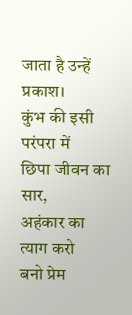जाता है उन्हें प्रकाश।
कुंभ की इसी परंपरा में
छिपा जीवन का सार,
अहंकार का त्याग करो
बनो प्रेम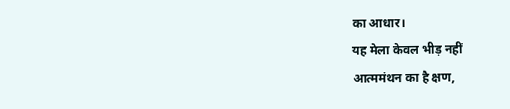का आधार।
यह मेला केवल भीड़ नहीं
आत्ममंथन का है क्षण,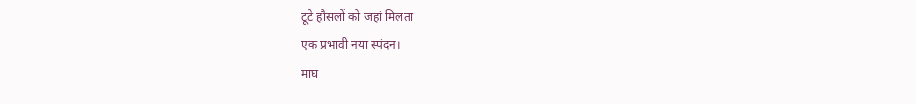टूटे हौसलों को जहां मिलता
एक प्रभावी नया स्पंदन।
माघ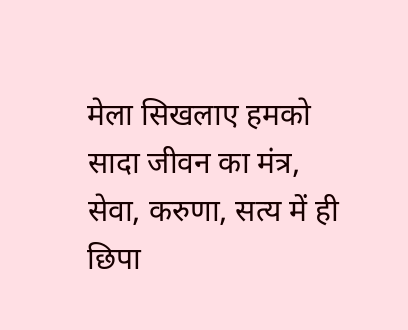मेला सिखलाए हमको
सादा जीवन का मंत्र,
सेवा, करुणा, सत्य में ही
छिपा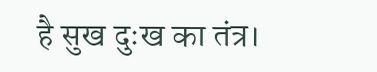है सुख दुःख का तंत्र।